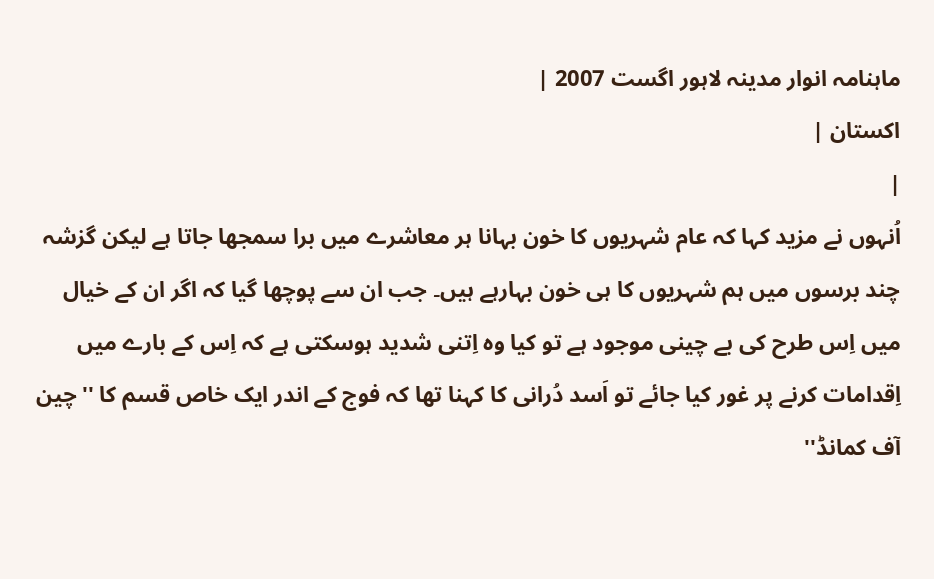ماہنامہ انوار مدینہ لاہور اگست 2007 |
اكستان |
|
اُنہوں نے مزید کہا کہ عام شہریوں کا خون بہانا ہر معاشرے میں برا سمجھا جاتا ہے لیکن گزشہ چند برسوں میں ہم شہریوں کا ہی خون بہارہے ہیں۔ جب ان سے پوچھا گیا کہ اگر ان کے خیال میں اِس طرح کی بے چینی موجود ہے تو کیا وہ اِتنی شدید ہوسکتی ہے کہ اِس کے بارے میں اِقدامات کرنے پر غور کیا جائے تو اَسد دُرانی کا کہنا تھا کہ فوج کے اندر ایک خاص قسم کا ''چین آف کمانڈ''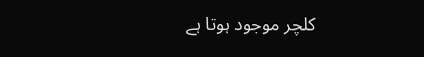کلچر موجود ہوتا ہے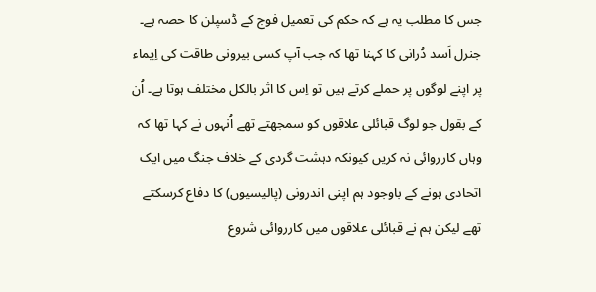جس کا مطلب یہ ہے کہ حکم کی تعمیل فوج کے ڈسپلن کا حصہ ہے۔ جنرل اَسد دُرانی کا کہنا تھا کہ جب آپ کسی بیرونی طاقت کی اِیماء پر اپنے لوگوں پر حملے کرتے ہیں تو اِس کا اثر بالکل مختلف ہوتا ہے۔ اُن کے بقول جو لوگ قبائلی علاقوں کو سمجھتے تھے اُنہوں نے کہا تھا کہ وہاں کارروائی نہ کریں کیونکہ دہشت گردی کے خلاف جنگ میں ایک اتحادی ہونے کے باوجود ہم اپنی اندرونی (پالیسیوں) کا دفاع کرسکتے تھے لیکن ہم نے قبائلی علاقوں میں کارروائی شروع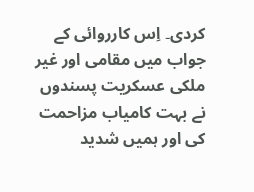کردی۔ اِس کارروائی کے جواب میں مقامی اور غیر ملکی عسکریت پسندوں نے بہت کامیاب مزاحمت کی اور ہمیں شدید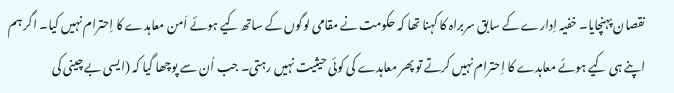نقصان پہنچایا۔ خفیہ اِدارے کے سابق سربراہ کا کہنا تھا کہ حکومت نے مقامی لوگوں کے ساتھ کیے ہوئے اَمن معاہدے کا اِحترام نہیں کیا۔ اگر ہم اپنے ہی کیے ہوئے معاہدے کا اِحترام نہیں کرتے تو پھر معاہدے کی کوئی حیثیت نہیں رہتی۔ جب اُن سے پوچھا گیا کہ (ایسی بے چینی کی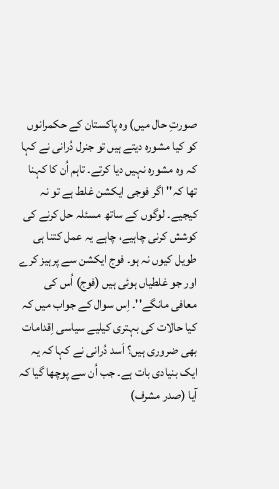صورتِ حال میں) وہ پاکستان کے حکمرانوں کو کیا مشورہ دیتے ہیں تو جنرل دُرانی نے کہا کہ وہ مشورہ نہیں دیا کرتے۔ تاہم اُن کا کہنا تھا کہ'' اگر فوجی ایکشن غلط ہے تو نہ کیجیے۔ لوگوں کے ساتھ مسئلہ حل کرنے کی کوشش کرنی چاہیے، چاہے یہ عمل کتنا ہی طویل کیوں نہ ہو۔ فوج ایکشن سے پرہیز کرے اور جو غلطیاں ہوئی ہیں (فوج) اُس کی معافی مانگے''۔ اِس سوال کے جواب میں کہ کیا حالات کی بہتری کیلیے سیاسی اِقدامات بھی ضروری ہیں؟ اَسد دُرانی نے کہا کہ یہ ایک بنیادی بات ہے۔ جب اُن سے پوچھا گیا کہ آیا (صدر مشرف)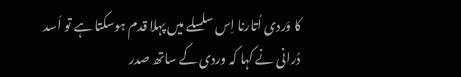کا وَردی اُتارنا اِس سلسلے میں پہلا قدم ہوسکتا ہے تو اَسد دُرانی نے کہا کہ وردی کے ساتھ صدر